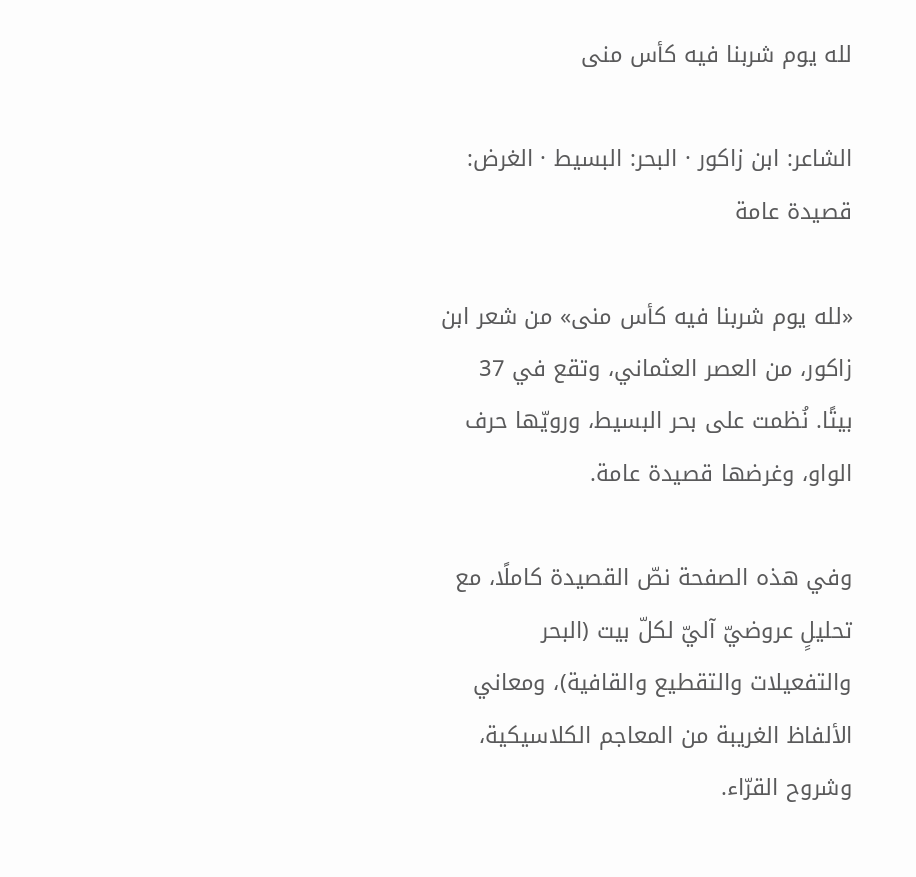لله يوم شربنا فيه كأس منى

الشاعر: ابن زاكور · البحر: البسيط · الغرض: قصيدة عامة

«لله يوم شربنا فيه كأس منى» من شعر ابن زاكور، من العصر العثماني، وتقع في 37 بيتًا. نُظمت على بحر البسيط، ورويّها حرف الواو، وغرضها قصيدة عامة.

وفي هذه الصفحة نصّ القصيدة كاملًا، مع تحليلٍ عروضيّ آليّ لكلّ بيت (البحر والتفعيلات والتقطيع والقافية)، ومعاني الألفاظ الغريبة من المعاجم الكلاسيكية، وشروح القرّاء.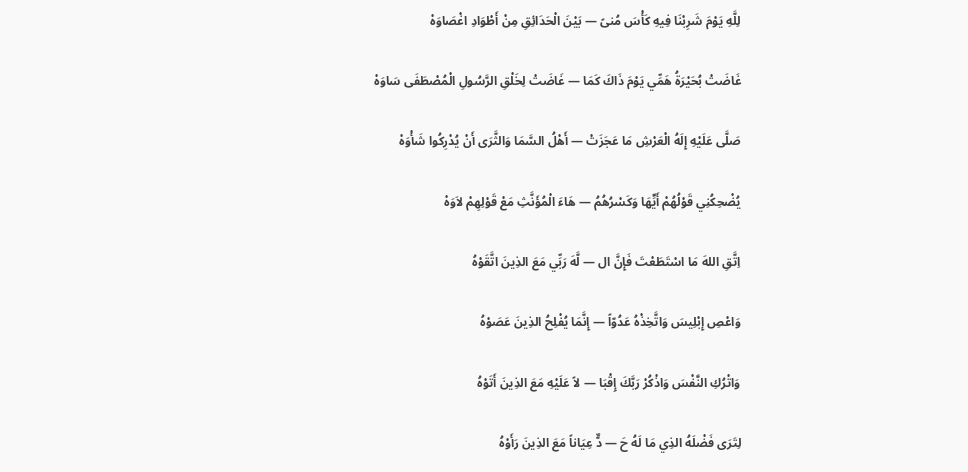لِلَّهِ يَوْمَ شَرِبْنَا فِيهِ كَأْسَ مُنىً — بَيْنَ الْحَدَائِقِ مِنْ أَطْوَادِ اغْصَاوَهْ

غَاضَتْ بُحَيْرَةُ هَمِّي يَوْمَ ذَاكَ كَمَا — غَاضَتْ لِخَلْقِ الرَّسُولِ الْمُصْطَفَى سَاوَهْ

صَلَّى عَلَيْهِ إِلَهُ الْعَرْشِ مَا عَجَزَتْ — أَهْلُ السَّمَا وَالثَّرَى أَنْ يُدْرِكُوا شَأْوَهْ

يُضْحِكُنِي قَوْلُهُمْ أَيٍّهَا وَكَسْرُهُمُ — هَاءَ الْمُؤَنَّثِ مَعْ قَوْلِهِمْ لاَوَهْ

اِتَّقِ اللهَ مَا اسْتَطَعْتَ فَإِنَّ ال — لَّهَ رَبِّي مَعَ الذِينَ اتَّقَوْهُ

وَاعْصِ إِبْلِيسَ وَاتَّخِذْهُ عَدُوّاً — إِنَّمَا يُفْلِحُ الذِينَ عَصَوْهُ

وَاتْرُكِ النَّفْسَ وَاذْكُرْ رَبَّكَ إِقْبَا — لاً عَلَيْهِ مَعَ الذِينَ أَتَوْهُ

لِتَرَى فَضْلَهُ الذِي مَا لَهُ حَ — دٌّ عِيَاناً مَعَ الذِينَ رَأَوْهُ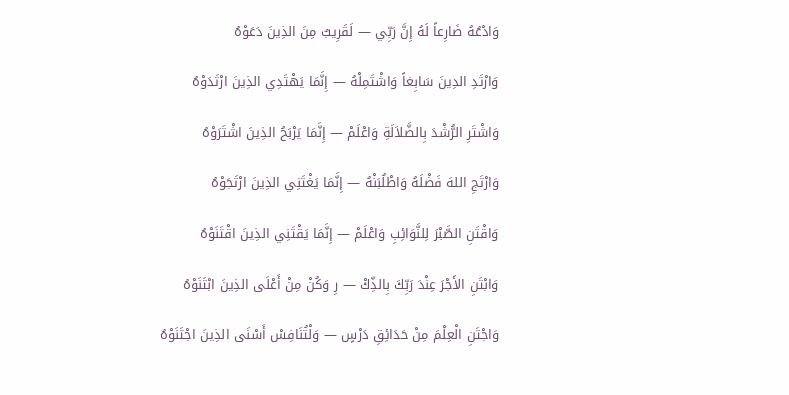وَادْعُهُ ضَارِعاً لَهُ إِنَّ رَبِّي — لَقَرِيبٌ مِنَ الذِينَ دَعَوْهُ

وَارْتَدِ الدِينَ سَابِغاً وَاشْتَمِلْهُ — إِنَّمَا يَهْتَدِي الذِينَ ارْتَدَوْهُ

وَاشْتَرِ الرُّشْدَ بِالضَّلاَلَةِ وَاعْلَمْ — إِنَّمَا يَرْبَحُ الذِينَ اشْتَرَوْهُ

وَارْتَجِ اللهَ فَضْلَهُ وَاطْلُبَنْهُ — إِنَّمَا يَغْتَنِي الذِينَ ارْتَجَوْهُ

وَاقْتَنِ الصَّبْرَ لِلنَّوَائِبِ وَاعْلَمْ — إِنَّمَا يَقْتَنِي الذِينَ اقْتَنَوْهُ

وَابْتَنِ الأَجْرَ عِنْدَ رَبِّكَ بِالذِّكْ — رِ وَكُنْ مِنْ أَعْلَى الذِينَ ابْتَنَوْهُ

وَاجْتَنِ الْعِلْمَ مِنْ حَدَائِقِ دَرْسٍ — وَلْتُنَافِسْ أَسْنَى الذِينَ اجْتَنَوْهُ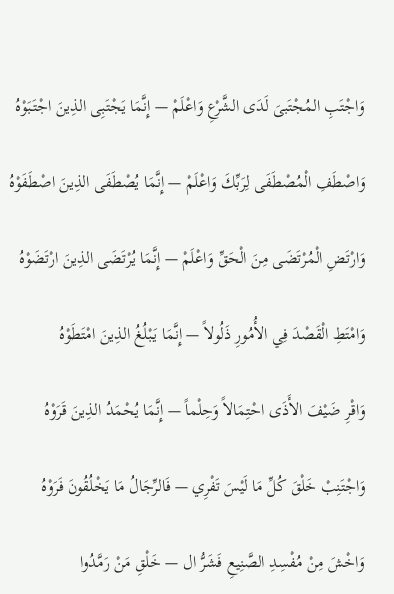وَاجْتَبِ المُجْتَبىَ لَدَى الشَّرْعِ وَاعْلَمْ — إِنَّمَا يَجْتَبِى الذِينَ اجْتَبَوْهُ

وَاصْطَفِ الْمُصْطَفَى لِرَبِّكَ وَاعْلَمْ — إِنَّمَا يُصْطَفَى الذِينَ اصْطَفَوْهُ

وَارْتَضِ الْمُرْتَضَى مِنَ الْحَقِّ وَاعْلَمْ — إِنَّمَا يُرْتَضَى الذِينَ ارْتَضَوْهُ

وَامْتَطِ الْقَصْدَ فِي الأُمُورِ ذَلُولاً — إِنَّمَا يَبْلُغُ الذِينَ امْتَطَوْهُ

وَاقْرِ ضَيْفَ الأَذَى احْتِمَالاً وَحِلْماً — إِنَّمَا يُحْمَدُ الذِينَ قَرَوْهُ

وَاجْتَنِبْ خَلْقَ كُلِّ مَا لَيْسَ تَفْرِي — فَالرِّجَالُ مَا يَخْلُقُونَ فَرَوْهُ

وَاخْشَ مِنْ مُفْسِدِ الصَّنِيعِ فَشَرُّ ال — خَلْقِ مَنْ رَمَّدُوا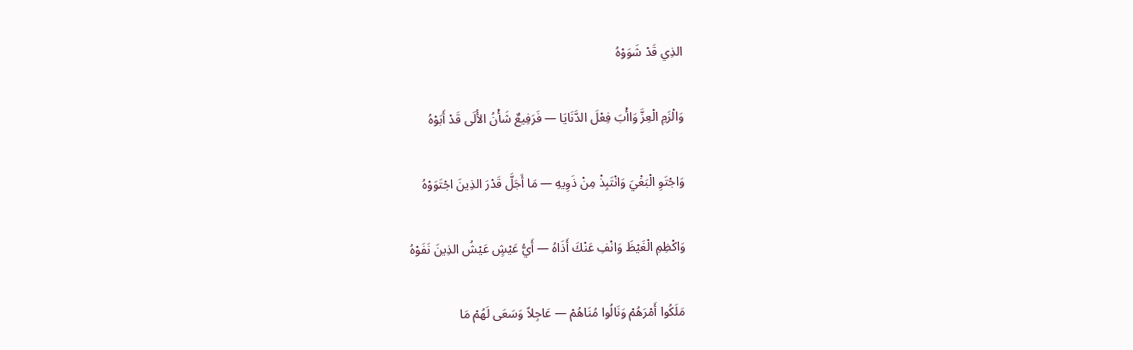الذِي قَدْ شَوَوْهُ

وَالْزَمِ الْعِزَّ وَاأْبَ فِعْلَ الدَّنَايَا — فَرَفِيعٌ شَأْنُ الأُلَى قَدْ أَبَوْهُ

وَاجْتَوِ الْبَغْيَ وَانْتَبِذْ مِنْ ذَوِيهِ — مَا أَجَلَّ قَدْرَ الذِينَ اجْتَوَوْهُ

وَاكْظِمِ الْغَيْظَ وَانْفِ عَنْكَ أَذَاهُ — أَيُّ عَيْشٍ عَيْشُ الذِينَ نَفَوْهُ

مَلَكُوا أَمْرَهُمْ وَنَالُوا مُنَاهُمْ — عَاجِلاً وَسَعَى لَهُمْ مَا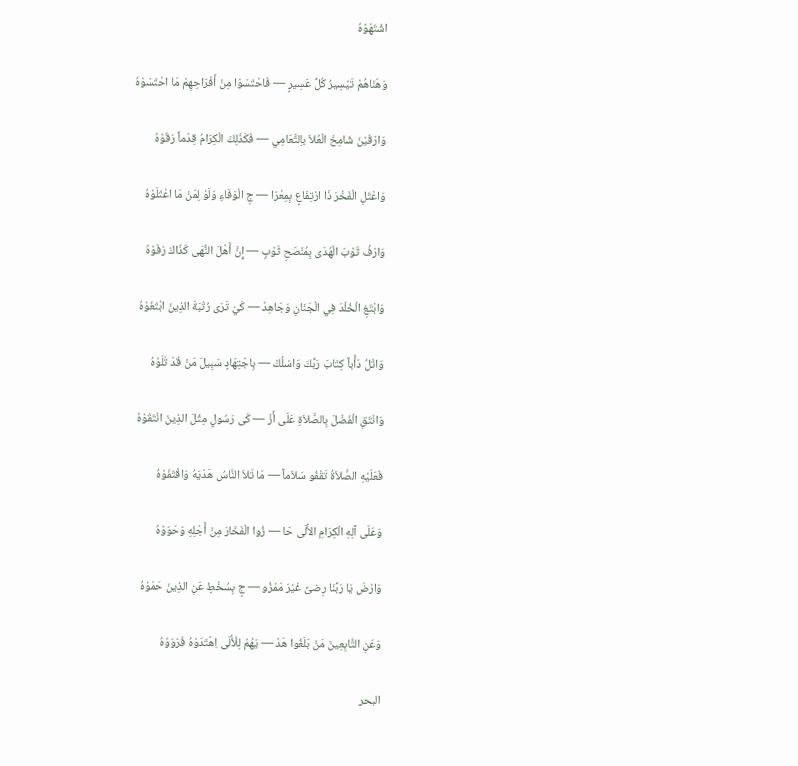اشْتَهَوْهُ

وَهَنَاهُمْ تَيْسِيرُ كُلِّ عَسِيرٍ — فَاحْتَسَوْا مِنْ أَفْرَاحِهِمْ مَا احْتَسَوْهُ

وَارْقَيْنَ شَامِخَ الْعُلاَ باِلتَّعَامِي — فَكَذَلِكَ الْكِرَامُ قِدْماً رَقَوْهُ

وَاعْتَلِ الْفَخْرَ ذَا ارْتِفَاعٍ بِمِعْرَا — جِ الْوَفَاءِ وَلَوْ لِمَنْ مَا اعْتَلَوْهُ

وَارْفُ ثَوْبَ الْهُدَى بِمُنْصَحِ ثَوْبٍ — إِنَّ أَهْلَ النُّهَى كَذَاكَ رَفَوْهُ

وَابْتَغِ الْخُلْدَ فِي الْجَنَانِ وَجَاهِدْ — كَيْ تَرَى رُتْبَةَ الذِينَ ابْتَغَوْهُ

وَاتْلُ دَأْباً كِتَابَ رَبِّكَ وَاسْلُكْ — بِاجْتِهَادٍ سَبِيلَ مَنْ قَدْ تَلَوْهُ

وَانْتَقِ الْفَضْلَ بِالصَّلاَةِ عَلَى أَزْ — كَى رَسُولٍ مِثْلَ الذِينَ انْتَقَوْهُ

فَعَلَيْهِ الصَّلاَةُ تَقْفُو سَلاَماً — مَا تَلاَ النَّاسُ هَدْيَهُ وَاقْتَفَوْهُ

وَعَلَى آلِهِ الْكِرَامِ الأُلَى حَا — زُوا الْفَخَارَ مِنْ أَجْلِهِ وَحَوَوْهُ

وَارْضَ يَا رَبَّنَا رِضىً غَيْرَ مَمْزُو — جٍ بِسُخْطٍ عَنِ الذِينَ حَمَوْهُ

وَعَنِ التَّابِعِينَ مَنْ بَلَغُوا هَدْ — يَهُمْ لِلْأُلَى اِهْتَدَوْهُ فَرَوَوْهُ

البحر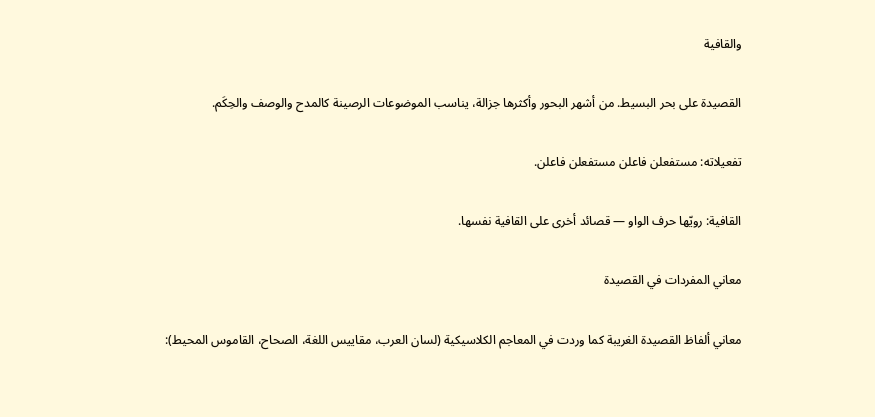والقافية

القصيدة على بحر البسيط. من أشهر البحور وأكثرها جزالة، يناسب الموضوعات الرصينة كالمدح والوصف والحِكَم.

تفعيلاته: مستفعلن فاعلن مستفعلن فاعلن.

القافية: رويّها حرف الواو — قصائد أخرى على القافية نفسها.

معاني المفردات في القصيدة

معاني ألفاظ القصيدة الغريبة كما وردت في المعاجم الكلاسيكية (لسان العرب، مقاييس اللغة، الصحاح، القاموس المحيط):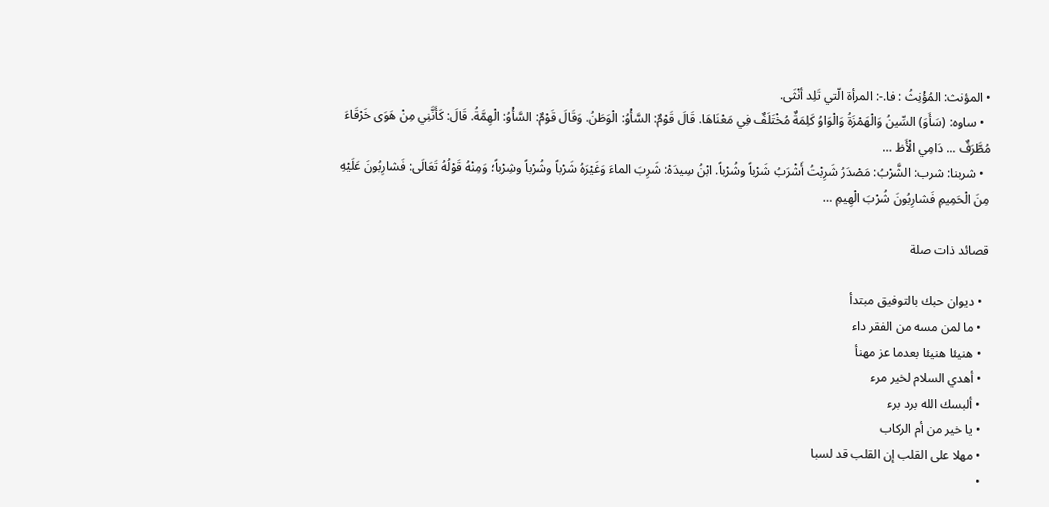• المؤنث: المُؤْنِثُ : فا.-: المرأة الّتي تَلِد أنْثَى.
  • ساوه: (سَأَوَ) السِّينُ وَالْهَمْزَةُ وَالْوَاوُ كَلِمَةٌ مُخْتَلَفٌ فِي مَعْنَاهَا. قَالَ قَوْمٌ: السَّأْوُ: الْوَطَنُ. وَقَالَ قَوْمٌ: السَّأْوُ: الْهِمَّةُ. قَالَ: كَأَنَّنِي مِنْ هَوَى خَرْقَاءَ مُطَّرَفٌ ... دَامِي الْأَظ …
  • شربنا: شرب: الشَّرْبُ: مَصْدَرُ شَرِبْتُ أَشْرَبُ شَرْباً وشُرْباً. ابْنُ سِيدَهْ: شَرِبَ الماءَ وَغَيْرَهُ شَرْباً وشُرْباً وشِرْباً؛ وَمِنْهُ قَوْلُهُ تَعَالَى: فَشارِبُونَ عَلَيْهِ مِنَ الْحَمِيمِ فَشارِبُونَ شُرْبَ الْهِيمِ …

قصائد ذات صلة

  • ديوان حبك بالتوفيق مبتدأ
  • ما لمن مسه من الفقر داء
  • هنيئا هنيئا بعدما عز مهنأ
  • أهدي السلام لخير مرء
  • ألبسك الله برد برء
  • يا خير من أم الركاب
  • مهلا على القلب إن القلب قد لسبا
  •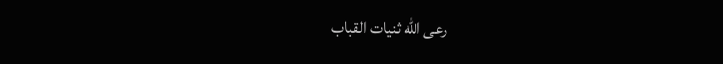رعى الله ثنيات القباب